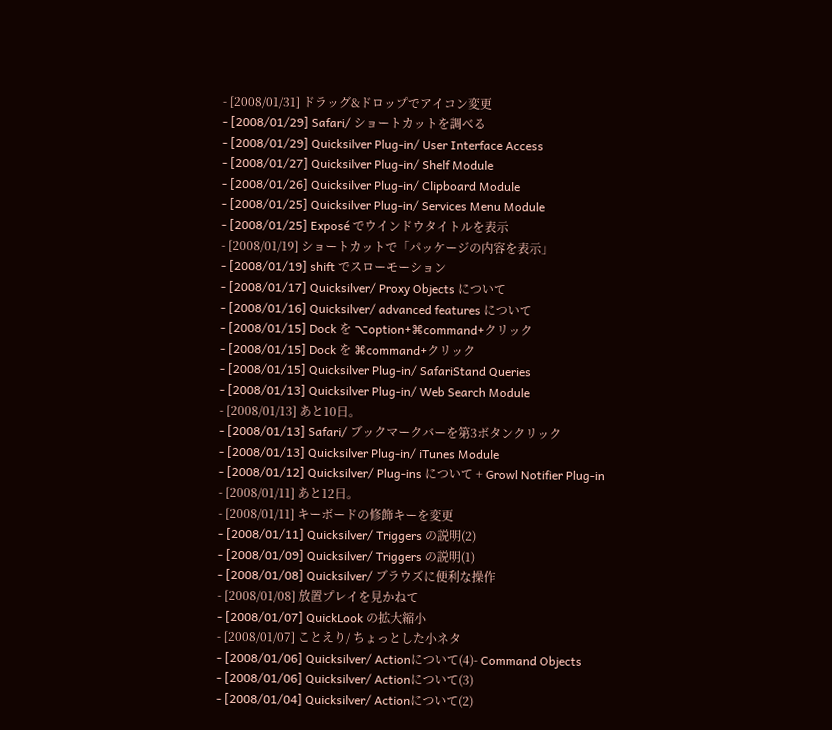- [2008/01/31] ドラッグ&ドロップでアイコン変更
- [2008/01/29] Safari/ ショートカットを調べる
- [2008/01/29] Quicksilver Plug-in/ User Interface Access
- [2008/01/27] Quicksilver Plug-in/ Shelf Module
- [2008/01/26] Quicksilver Plug-in/ Clipboard Module
- [2008/01/25] Quicksilver Plug-in/ Services Menu Module
- [2008/01/25] Exposé でウインドウタイトルを表示
- [2008/01/19] ショートカットで「パッケージの内容を表示」
- [2008/01/19] shift でスローモーション
- [2008/01/17] Quicksilver/ Proxy Objects について
- [2008/01/16] Quicksilver/ advanced features について
- [2008/01/15] Dock を ⌥option+⌘command+クリック
- [2008/01/15] Dock を ⌘command+クリック
- [2008/01/15] Quicksilver Plug-in/ SafariStand Queries
- [2008/01/13] Quicksilver Plug-in/ Web Search Module
- [2008/01/13] あと10日。
- [2008/01/13] Safari/ ブックマークバーを第3ボタンクリック
- [2008/01/13] Quicksilver Plug-in/ iTunes Module
- [2008/01/12] Quicksilver/ Plug-ins について + Growl Notifier Plug-in
- [2008/01/11] あと12日。
- [2008/01/11] キーボードの修飾キーを変更
- [2008/01/11] Quicksilver/ Triggers の説明(2)
- [2008/01/09] Quicksilver/ Triggers の説明(1)
- [2008/01/08] Quicksilver/ ブラウズに便利な操作
- [2008/01/08] 放置プレイを見かねて
- [2008/01/07] QuickLook の拡大縮小
- [2008/01/07] ことえり/ ちょっとした小ネタ
- [2008/01/06] Quicksilver/ Actionについて(4)- Command Objects
- [2008/01/06] Quicksilver/ Actionについて(3)
- [2008/01/04] Quicksilver/ Actionについて(2)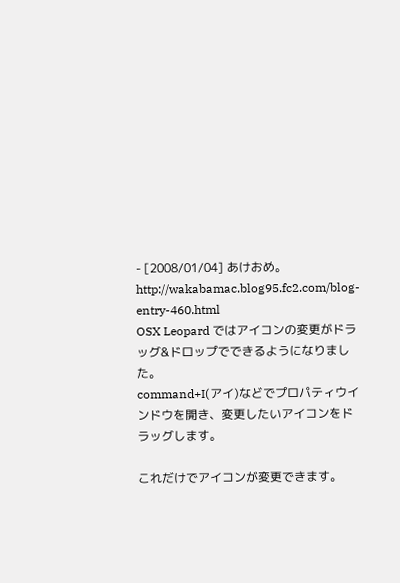- [2008/01/04] あけおめ。
http://wakabamac.blog95.fc2.com/blog-entry-460.html
OSX Leopard ではアイコンの変更がドラッグ&ドロップでできるようになりました。
command+I(アイ)などでプロパティウインドウを開き、変更したいアイコンをドラッグします。

これだけでアイコンが変更できます。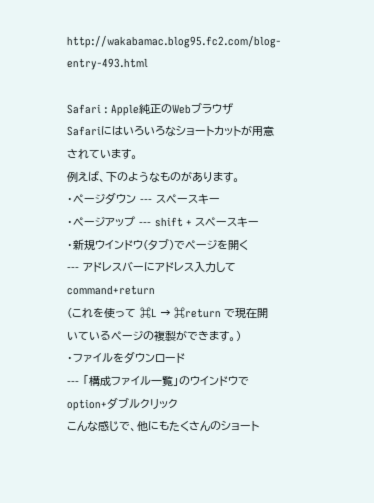http://wakabamac.blog95.fc2.com/blog-entry-493.html

Safari : Apple純正のWebブラウザ
Safariにはいろいろなショートカットが用意されています。
例えば、下のようなものがあります。
・ページダウン --- スペースキー
・ページアップ --- shift + スペースキー
・新規ウインドウ(タブ)でページを開く
--- アドレスバーにアドレス入力して command+return
(これを使って ⌘L → ⌘return で現在開いているページの複製ができます。)
・ファイルをダウンロード
--- 「構成ファイル一覧」のウインドウで option+ダブルクリック
こんな感じで、他にもたくさんのショート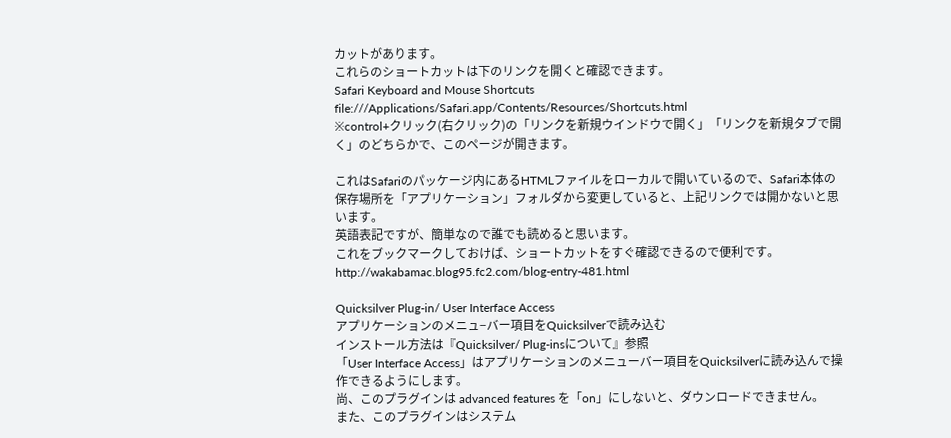カットがあります。
これらのショートカットは下のリンクを開くと確認できます。
Safari Keyboard and Mouse Shortcuts
file:///Applications/Safari.app/Contents/Resources/Shortcuts.html
※control+クリック(右クリック)の「リンクを新規ウインドウで開く」「リンクを新規タブで開く」のどちらかで、このページが開きます。

これはSafariのパッケージ内にあるHTMLファイルをローカルで開いているので、Safari本体の保存場所を「アプリケーション」フォルダから変更していると、上記リンクでは開かないと思います。
英語表記ですが、簡単なので誰でも読めると思います。
これをブックマークしておけば、ショートカットをすぐ確認できるので便利です。
http://wakabamac.blog95.fc2.com/blog-entry-481.html

Quicksilver Plug-in/ User Interface Access
アプリケーションのメニュ−バー項目をQuicksilverで読み込む
インストール方法は『Quicksilver/ Plug-insについて』参照
「User Interface Access」はアプリケーションのメニューバー項目をQuicksilverに読み込んで操作できるようにします。
尚、このプラグインは advanced features を「on」にしないと、ダウンロードできません。
また、このプラグインはシステム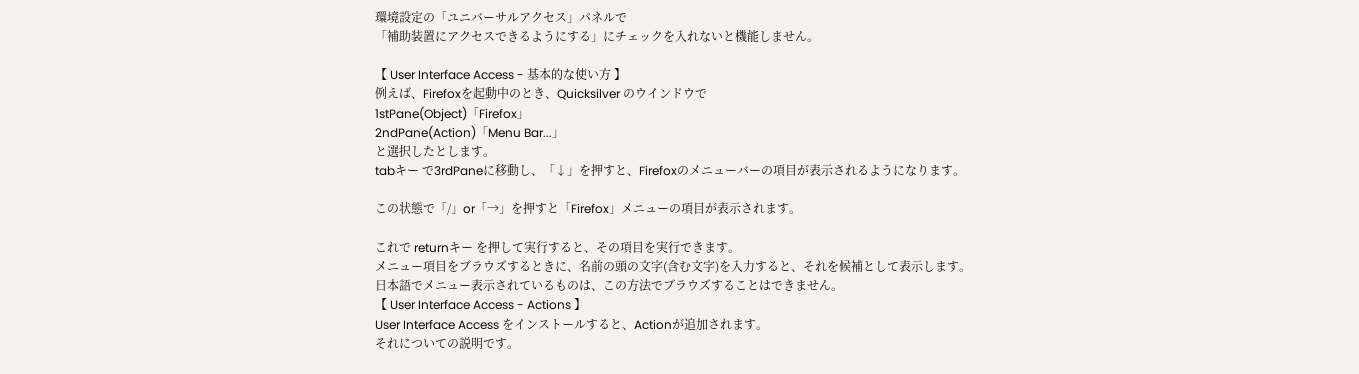環境設定の「ユニバーサルアクセス」パネルで
「補助装置にアクセスできるようにする」にチェックを入れないと機能しません。

【 User Interface Access - 基本的な使い方 】
例えば、Firefoxを起動中のとき、Quicksilver のウインドウで
1stPane(Object)「Firefox」
2ndPane(Action)「Menu Bar...」
と選択したとします。
tabキー で3rdPaneに移動し、「↓」を押すと、Firefoxのメニューバーの項目が表示されるようになります。

この状態で「/」or「→」を押すと「Firefox」メニューの項目が表示されます。

これで returnキー を押して実行すると、その項目を実行できます。
メニュー項目をブラウズするときに、名前の頭の文字(含む文字)を入力すると、それを候補として表示します。
日本語でメニュー表示されているものは、この方法でブラウズすることはできません。
【 User Interface Access - Actions 】
User Interface Access をインストールすると、Actionが追加されます。
それについての説明です。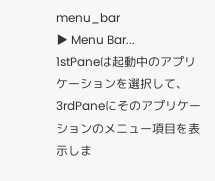menu_bar
▶ Menu Bar...
1stPaneは起動中のアプリケーションを選択して、3rdPaneにそのアプリケーションのメニュー項目を表示しま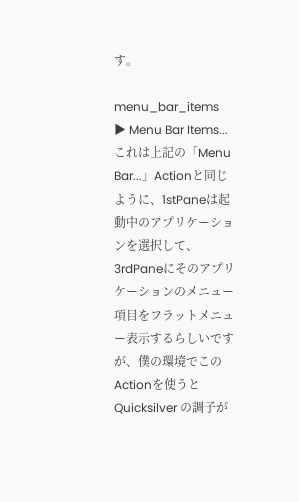す。

menu_bar_items
▶ Menu Bar Items...
これは上記の「Menu Bar...」Actionと同じように、1stPaneは起動中のアプリケーションを選択して、3rdPaneにそのアプリケーションのメニュー項目をフラットメニュー表示するらしいですが、僕の環境でこのActionを使うと Quicksilver の調子が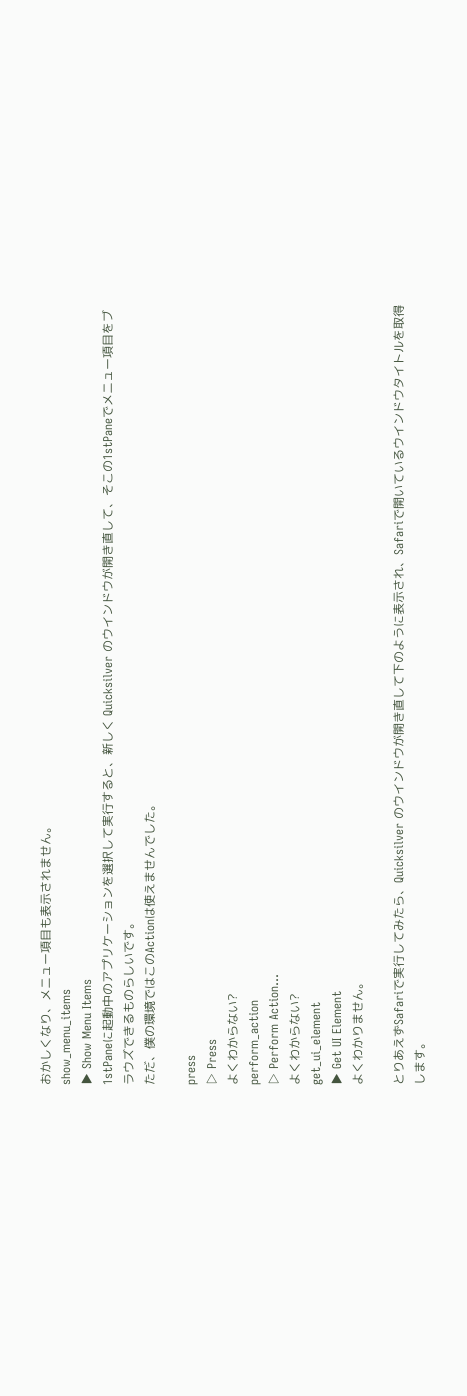おかしくなり、メニュー項目も表示されません。
show_menu_items
▶ Show Menu Items
1stPaneに起動中のアプリケーションを選択して実行すると、新しく Quicksilver のウインドウが開き直して、そこの1stPaneでメニュー項目をブラウズできるものらしいです。
ただ、僕の環境ではこのActionは使えませんでした。

press
▷ Press
よくわからない?
perform_action
▷ Perform Action...
よくわからない?
get_ui_element
▶ Get UI Element
よくわかりません。

とりあえずSafariで実行してみたら、Quicksilver のウインドウが開き直して下のように表示され、Safariで開いているウインドウタイトルを取得します。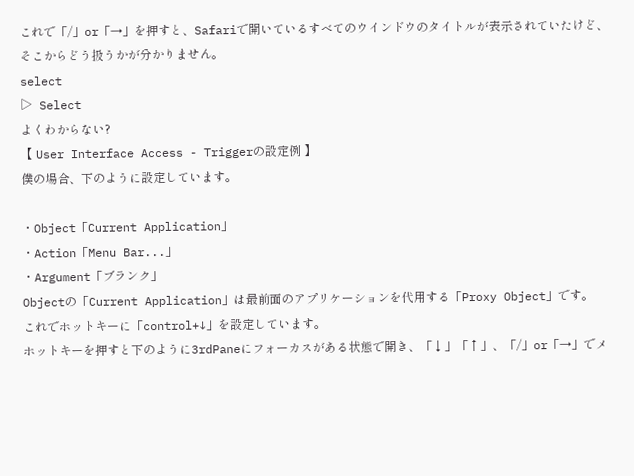これで「/」or「→」を押すと、Safariで開いているすべてのウインドウのタイトルが表示されていたけど、そこからどう扱うかが分かりません。
select
▷ Select
よくわからない?
【 User Interface Access - Triggerの設定例 】
僕の場合、下のように設定しています。

・Object「Current Application」
・Action「Menu Bar...」
・Argument「ブランク」
Objectの「Current Application」は最前面のアプリケーションを代用する「Proxy Object」です。
これでホットキーに「control+↓」を設定しています。
ホットキーを押すと下のように3rdPaneにフォーカスがある状態で開き、「↓」「↑」、「/」or「→」でメ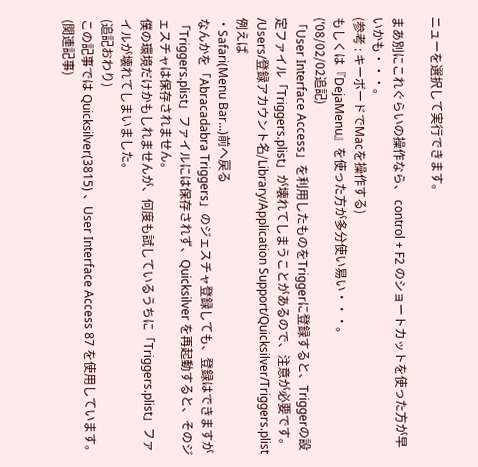ニューを選択して実行できます。

まあ別にこれぐらいの操作なら、 control + F2 のショートカットを使った方が早いかも・・・。
(参考 : キーボードでMacを操作する)
もしくは『DejaMenu』を使った方が多分使い易い・・・。
('08/02/02追記)
「User Interface Access」を利用したものをTriggerに登録すると、Triggerの設定ファイル「Triggers.plist」が壊れてしまうことがあるので、注意が必要です。
/Users/登録アカウント名/Library/Application Support/Quicksilver/Triggers.plist
例えば
・Safari(Menu Bar...)前へ戻る
なんかを「Abracadabra Triggers」のジェスチャ登録しても、登録はできますが「Triggers.plist」ファイルには保存されず、Quicksilver を再起動すると、そのジェスチャは保存されません。
僕の環境だけかもしれませんが、何度も試しているうちに「Triggers.plist」ファイルが壊れてしまいました。
(追記おわり)
この記事では Quicksilver(3815) 、User Interface Access 87 を使用しています。
(関連記事)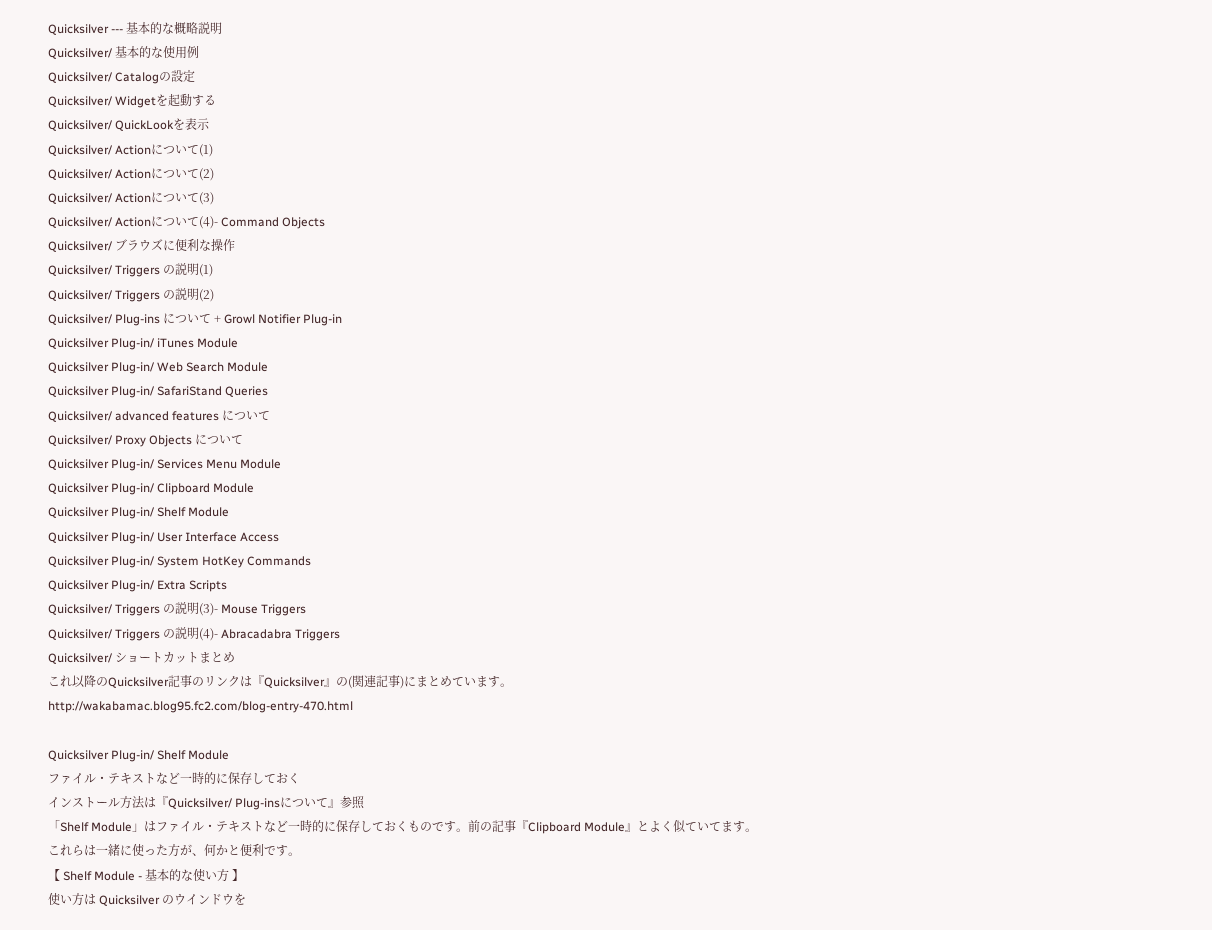Quicksilver --- 基本的な概略説明
Quicksilver/ 基本的な使用例
Quicksilver/ Catalogの設定
Quicksilver/ Widgetを起動する
Quicksilver/ QuickLookを表示
Quicksilver/ Actionについて(1)
Quicksilver/ Actionについて(2)
Quicksilver/ Actionについて(3)
Quicksilver/ Actionについて(4)- Command Objects
Quicksilver/ ブラウズに便利な操作
Quicksilver/ Triggers の説明(1)
Quicksilver/ Triggers の説明(2)
Quicksilver/ Plug-ins について + Growl Notifier Plug-in
Quicksilver Plug-in/ iTunes Module
Quicksilver Plug-in/ Web Search Module
Quicksilver Plug-in/ SafariStand Queries
Quicksilver/ advanced features について
Quicksilver/ Proxy Objects について
Quicksilver Plug-in/ Services Menu Module
Quicksilver Plug-in/ Clipboard Module
Quicksilver Plug-in/ Shelf Module
Quicksilver Plug-in/ User Interface Access
Quicksilver Plug-in/ System HotKey Commands
Quicksilver Plug-in/ Extra Scripts
Quicksilver/ Triggers の説明(3)- Mouse Triggers
Quicksilver/ Triggers の説明(4)- Abracadabra Triggers
Quicksilver/ ショートカットまとめ
これ以降のQuicksilver記事のリンクは『Quicksilver』の(関連記事)にまとめています。
http://wakabamac.blog95.fc2.com/blog-entry-470.html

Quicksilver Plug-in/ Shelf Module
ファイル・テキストなど一時的に保存しておく
インストール方法は『Quicksilver/ Plug-insについて』参照
「Shelf Module」はファイル・テキストなど一時的に保存しておくものです。前の記事『Clipboard Module』とよく似ていてます。
これらは一緒に使った方が、何かと便利です。
【 Shelf Module - 基本的な使い方 】
使い方は Quicksilver のウインドウを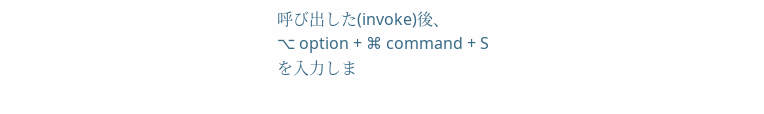呼び出した(invoke)後、
⌥ option + ⌘ command + S
を入力しま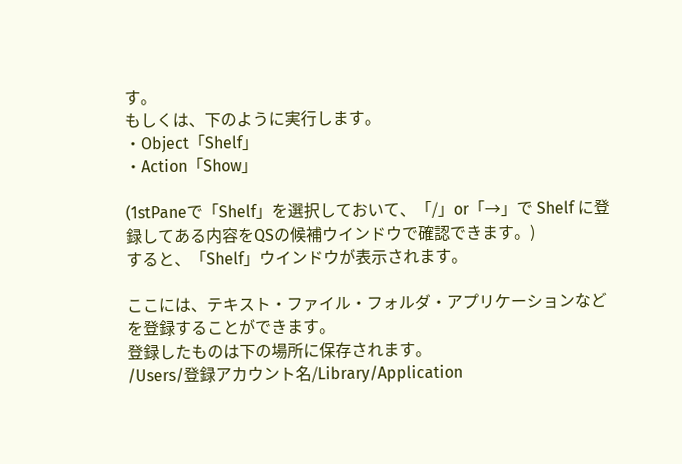す。
もしくは、下のように実行します。
・Object「Shelf」
・Action「Show」

(1stPaneで「Shelf」を選択しておいて、「/」or「→」で Shelf に登録してある内容をQSの候補ウインドウで確認できます。)
すると、「Shelf」ウインドウが表示されます。

ここには、テキスト・ファイル・フォルダ・アプリケーションなどを登録することができます。
登録したものは下の場所に保存されます。
/Users/登録アカウント名/Library/Application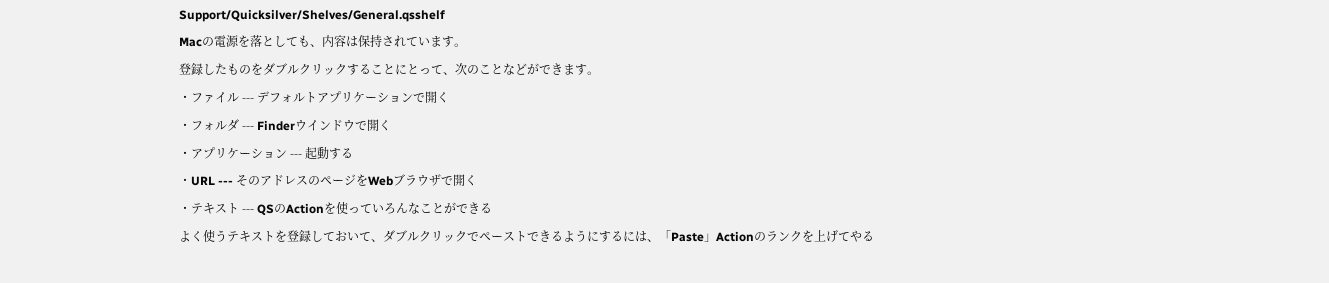Support/Quicksilver/Shelves/General.qsshelf
Macの電源を落としても、内容は保持されています。
登録したものをダブルクリックすることにとって、次のことなどができます。
・ファイル --- デフォルトアプリケーションで開く
・フォルダ --- Finderウインドウで開く
・アプリケーション --- 起動する
・URL --- そのアドレスのページをWebブラウザで開く
・テキスト --- QSのActionを使っていろんなことができる
よく使うテキストを登録しておいて、ダブルクリックでペーストできるようにするには、「Paste」Actionのランクを上げてやる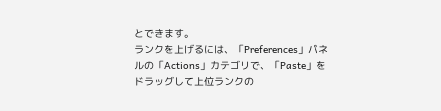とできます。
ランクを上げるには、「Preferences」パネルの「Actions」カテゴリで、「Paste」をドラッグして上位ランクの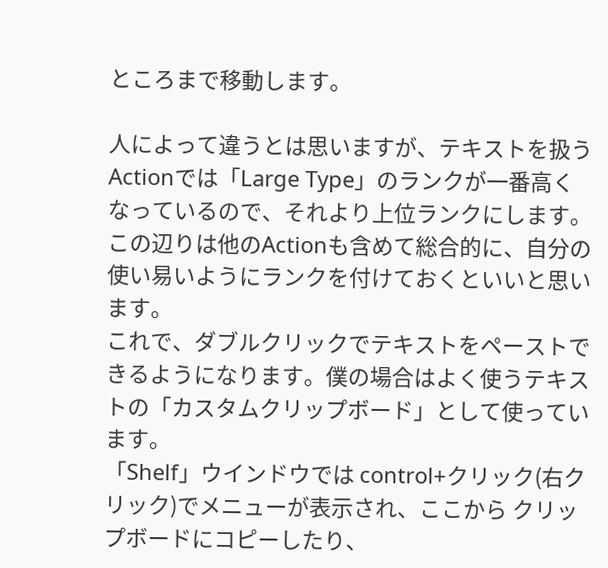ところまで移動します。

人によって違うとは思いますが、テキストを扱うActionでは「Large Type」のランクが一番高くなっているので、それより上位ランクにします。
この辺りは他のActionも含めて総合的に、自分の使い易いようにランクを付けておくといいと思います。
これで、ダブルクリックでテキストをペーストできるようになります。僕の場合はよく使うテキストの「カスタムクリップボード」として使っています。
「Shelf」ウインドウでは control+クリック(右クリック)でメニューが表示され、ここから クリップボードにコピーしたり、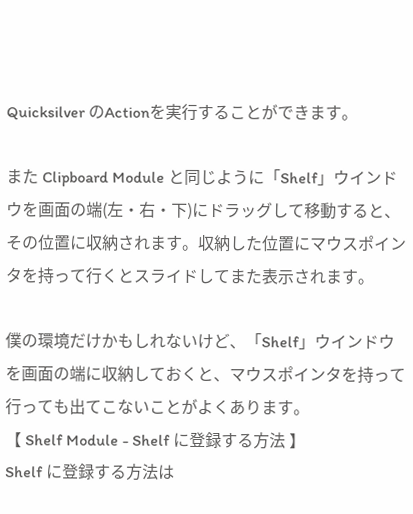Quicksilver のActionを実行することができます。

また Clipboard Module と同じように「Shelf」ウインドウを画面の端(左・右・下)にドラッグして移動すると、その位置に収納されます。収納した位置にマウスポインタを持って行くとスライドしてまた表示されます。

僕の環境だけかもしれないけど、「Shelf」ウインドウを画面の端に収納しておくと、マウスポインタを持って行っても出てこないことがよくあります。
【 Shelf Module - Shelf に登録する方法 】
Shelf に登録する方法は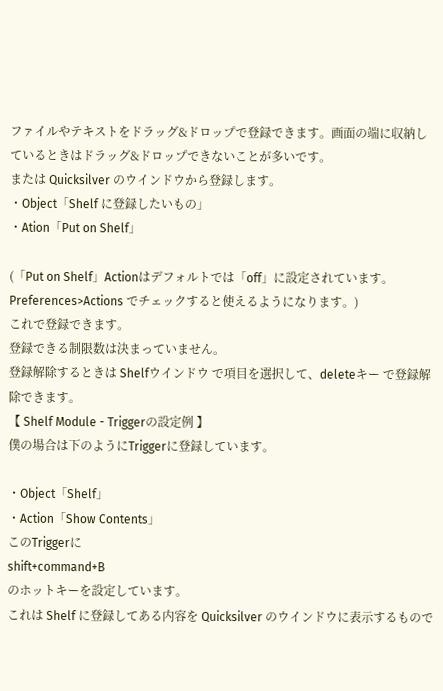ファイルやテキストをドラッグ&ドロップで登録できます。画面の端に収納しているときはドラッグ&ドロップできないことが多いです。
または Quicksilver のウインドウから登録します。
・Object「Shelf に登録したいもの」
・Ation「Put on Shelf」

(「Put on Shelf」Actionはデフォルトでは「off」に設定されています。Preferences>Actions でチェックすると使えるようになります。)
これで登録できます。
登録できる制限数は決まっていません。
登録解除するときは Shelfウインドウ で項目を選択して、deleteキー で登録解除できます。
【 Shelf Module - Triggerの設定例 】
僕の場合は下のようにTriggerに登録しています。

・Object「Shelf」
・Action「Show Contents」
このTriggerに
shift+command+B
のホットキーを設定しています。
これは Shelf に登録してある内容を Quicksilver のウインドウに表示するもので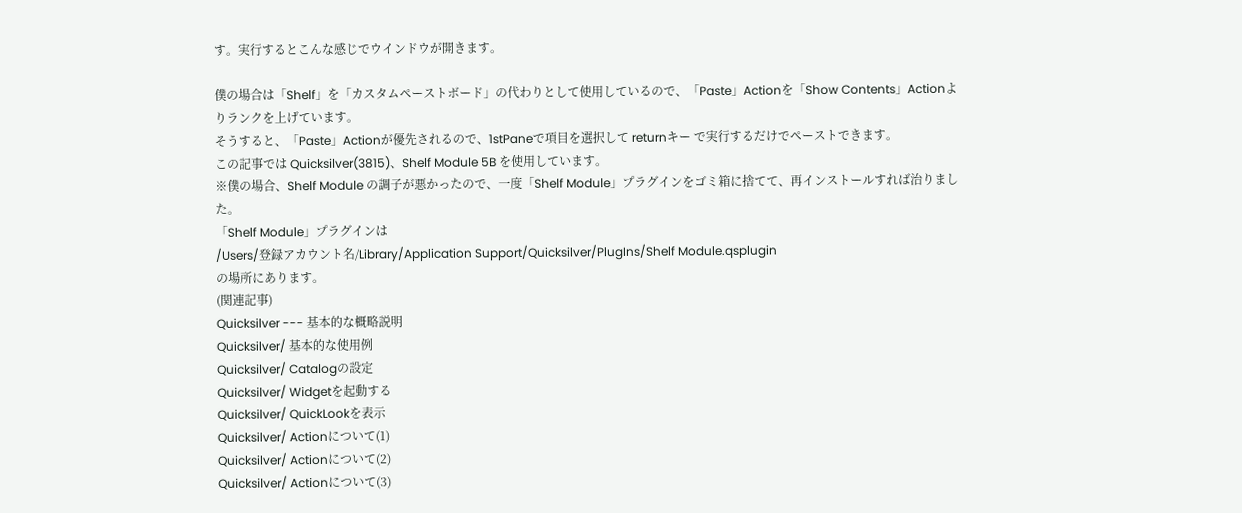す。実行するとこんな感じでウインドウが開きます。

僕の場合は「Shelf」を「カスタムペーストボード」の代わりとして使用しているので、「Paste」Actionを「Show Contents」Actionよりランクを上げています。
そうすると、「Paste」Actionが優先されるので、1stPaneで項目を選択して returnキー で実行するだけでペーストできます。
この記事では Quicksilver(3815)、Shelf Module 5B を使用しています。
※僕の場合、Shelf Module の調子が悪かったので、一度「Shelf Module」プラグインをゴミ箱に捨てて、再インストールすれば治りました。
「Shelf Module」プラグインは
/Users/登録アカウント名/Library/Application Support/Quicksilver/PlugIns/Shelf Module.qsplugin
の場所にあります。
(関連記事)
Quicksilver --- 基本的な概略説明
Quicksilver/ 基本的な使用例
Quicksilver/ Catalogの設定
Quicksilver/ Widgetを起動する
Quicksilver/ QuickLookを表示
Quicksilver/ Actionについて(1)
Quicksilver/ Actionについて(2)
Quicksilver/ Actionについて(3)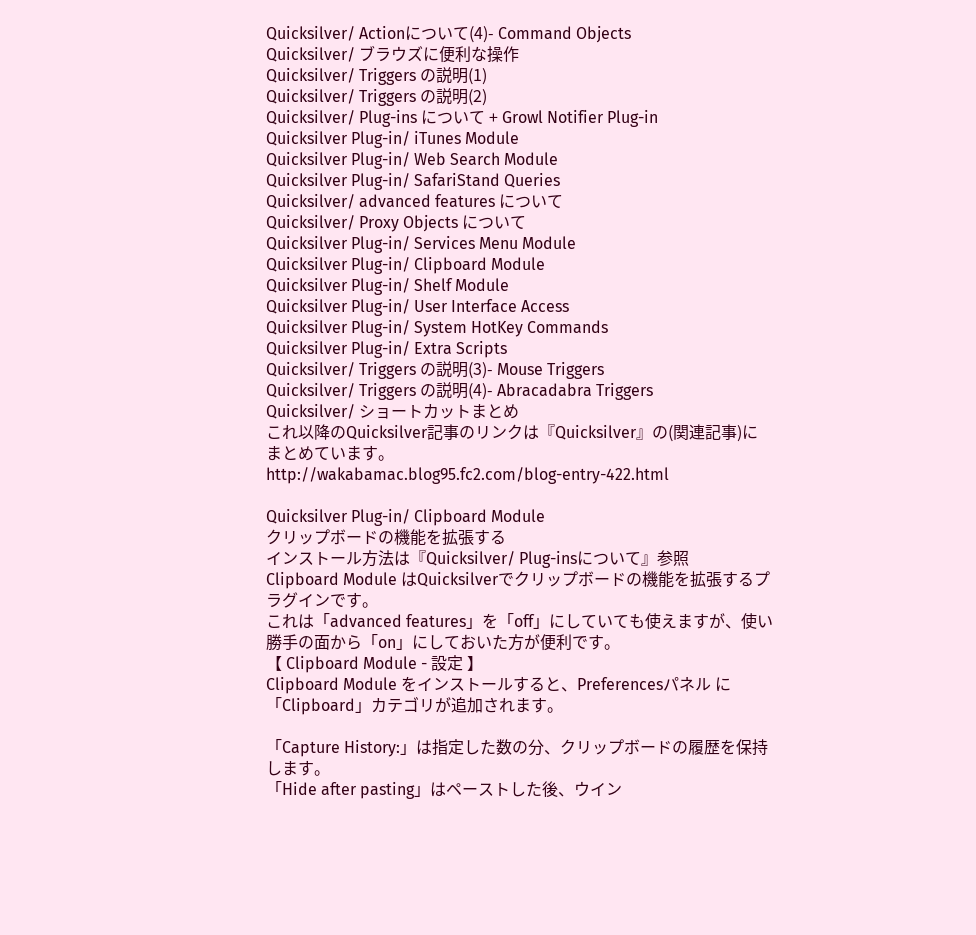Quicksilver/ Actionについて(4)- Command Objects
Quicksilver/ ブラウズに便利な操作
Quicksilver/ Triggers の説明(1)
Quicksilver/ Triggers の説明(2)
Quicksilver/ Plug-ins について + Growl Notifier Plug-in
Quicksilver Plug-in/ iTunes Module
Quicksilver Plug-in/ Web Search Module
Quicksilver Plug-in/ SafariStand Queries
Quicksilver/ advanced features について
Quicksilver/ Proxy Objects について
Quicksilver Plug-in/ Services Menu Module
Quicksilver Plug-in/ Clipboard Module
Quicksilver Plug-in/ Shelf Module
Quicksilver Plug-in/ User Interface Access
Quicksilver Plug-in/ System HotKey Commands
Quicksilver Plug-in/ Extra Scripts
Quicksilver/ Triggers の説明(3)- Mouse Triggers
Quicksilver/ Triggers の説明(4)- Abracadabra Triggers
Quicksilver/ ショートカットまとめ
これ以降のQuicksilver記事のリンクは『Quicksilver』の(関連記事)にまとめています。
http://wakabamac.blog95.fc2.com/blog-entry-422.html

Quicksilver Plug-in/ Clipboard Module
クリップボードの機能を拡張する
インストール方法は『Quicksilver/ Plug-insについて』参照
Clipboard Module はQuicksilverでクリップボードの機能を拡張するプラグインです。
これは「advanced features」を「off」にしていても使えますが、使い勝手の面から「on」にしておいた方が便利です。
【 Clipboard Module - 設定 】
Clipboard Module をインストールすると、Preferencesパネル に「Clipboard」カテゴリが追加されます。

「Capture History:」は指定した数の分、クリップボードの履歴を保持します。
「Hide after pasting」はペーストした後、ウイン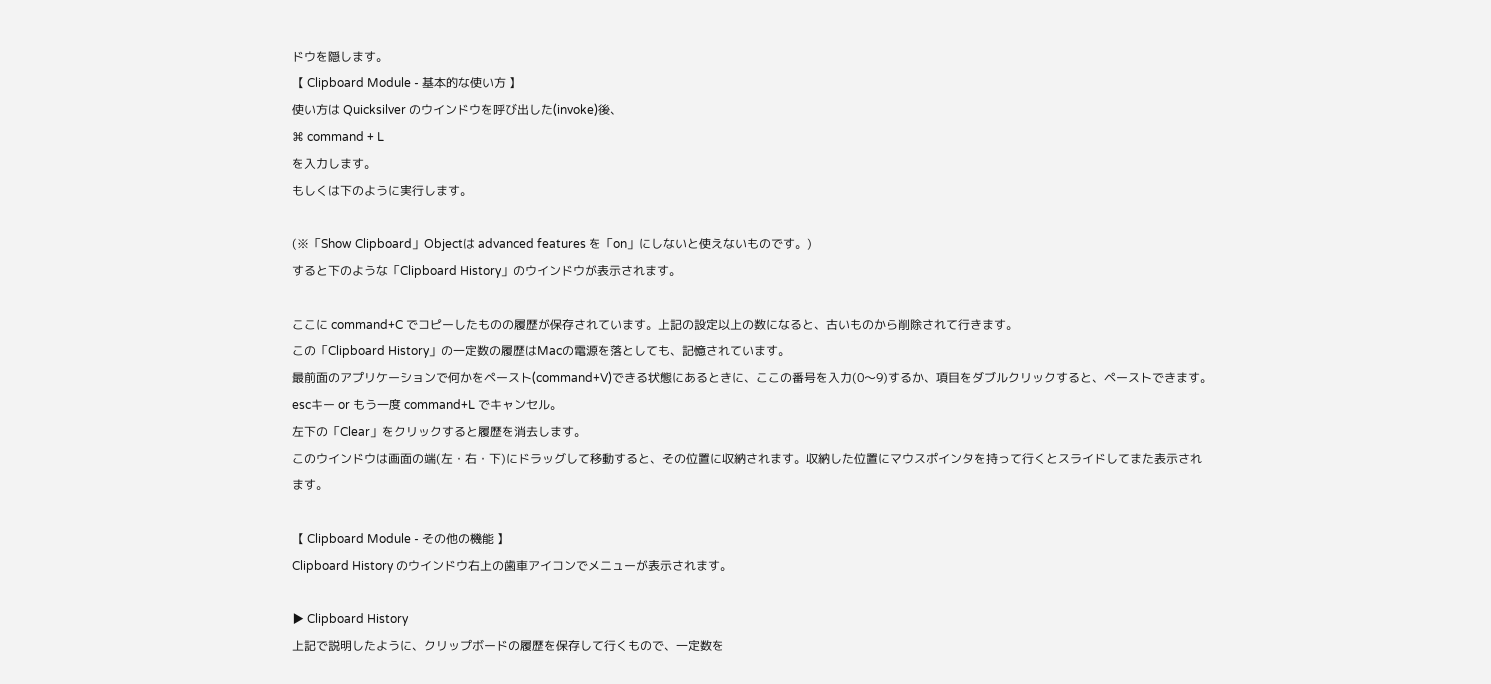ドウを隠します。
【 Clipboard Module - 基本的な使い方 】
使い方は Quicksilver のウインドウを呼び出した(invoke)後、
⌘ command + L
を入力します。
もしくは下のように実行します。

(※「Show Clipboard」Objectは advanced features を「on」にしないと使えないものです。)
すると下のような「Clipboard History」のウインドウが表示されます。

ここに command+C でコピーしたものの履歴が保存されています。上記の設定以上の数になると、古いものから削除されて行きます。
この「Clipboard History」の一定数の履歴はMacの電源を落としても、記憶されています。
最前面のアプリケーションで何かをペースト(command+V)できる状態にあるときに、ここの番号を入力(0〜9)するか、項目をダブルクリックすると、ペーストできます。
escキー or もう一度 command+L でキャンセル。
左下の「Clear」をクリックすると履歴を消去します。
このウインドウは画面の端(左・右・下)にドラッグして移動すると、その位置に収納されます。収納した位置にマウスポインタを持って行くとスライドしてまた表示されます。

【 Clipboard Module - その他の機能 】
Clipboard History のウインドウ右上の歯車アイコンでメニューが表示されます。

▶ Clipboard History
上記で説明したように、クリップボードの履歴を保存して行くもので、一定数を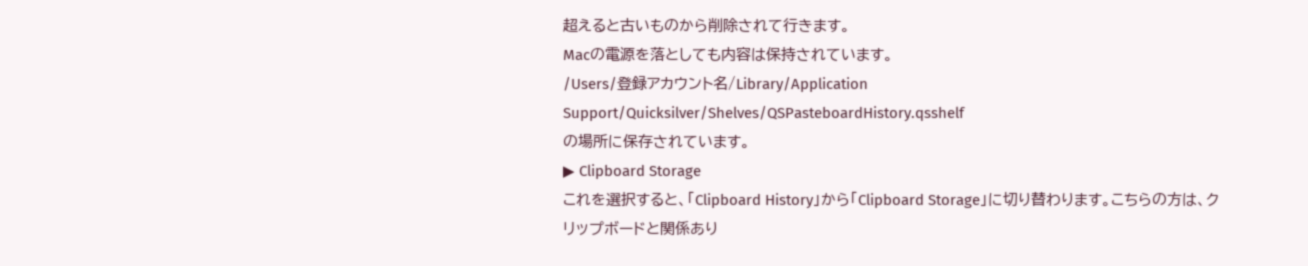超えると古いものから削除されて行きます。
Macの電源を落としても内容は保持されています。
/Users/登録アカウント名/Library/Application Support/Quicksilver/Shelves/QSPasteboardHistory.qsshelf
の場所に保存されています。
▶ Clipboard Storage
これを選択すると、「Clipboard History」から「Clipboard Storage」に切り替わります。こちらの方は、クリップボードと関係あり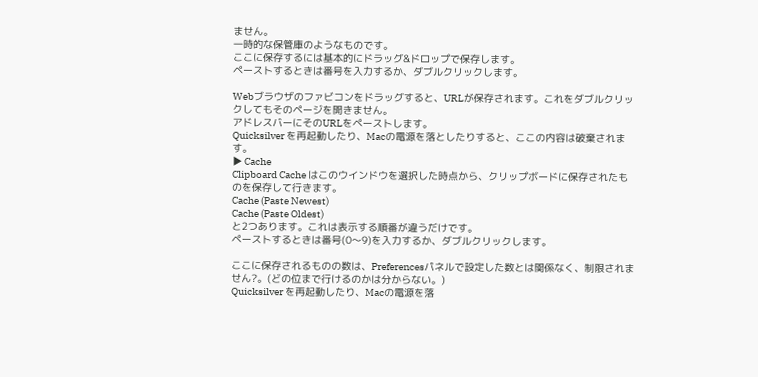ません。
一時的な保管庫のようなものです。
ここに保存するには基本的にドラッグ&ドロップで保存します。
ペーストするときは番号を入力するか、ダブルクリックします。

Webブラウザのファビコンをドラッグすると、URLが保存されます。これをダブルクリックしてもそのページを開きません。
アドレスバーにそのURLをペーストします。
Quicksilver を再起動したり、Macの電源を落としたりすると、ここの内容は破棄されます。
▶ Cache
Clipboard Cache はこのウインドウを選択した時点から、クリップボードに保存されたものを保存して行きます。
Cache (Paste Newest)
Cache (Paste Oldest)
と2つあります。これは表示する順番が違うだけです。
ペーストするときは番号(0〜9)を入力するか、ダブルクリックします。

ここに保存されるものの数は、Preferencesパネルで設定した数とは関係なく、制限されません?。(どの位まで行けるのかは分からない。)
Quicksilver を再起動したり、Macの電源を落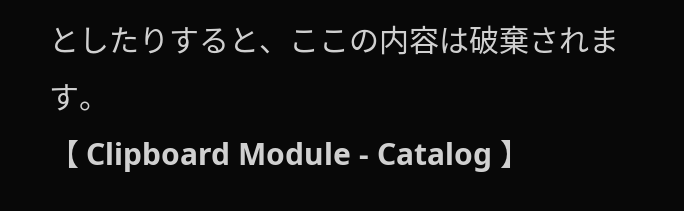としたりすると、ここの内容は破棄されます。
【 Clipboard Module - Catalog 】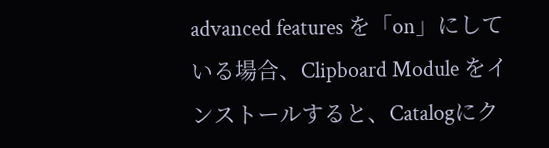advanced features を「on」にしている場合、Clipboard Module をインストールすると、Catalogにク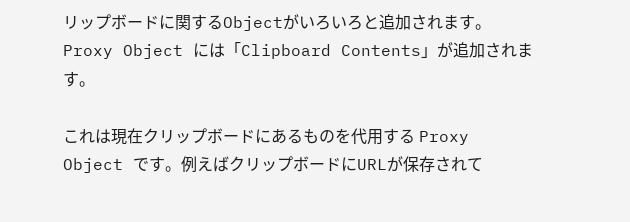リップボードに関するObjectがいろいろと追加されます。
Proxy Object には「Clipboard Contents」が追加されます。

これは現在クリップボードにあるものを代用する Proxy Object です。例えばクリップボードにURLが保存されて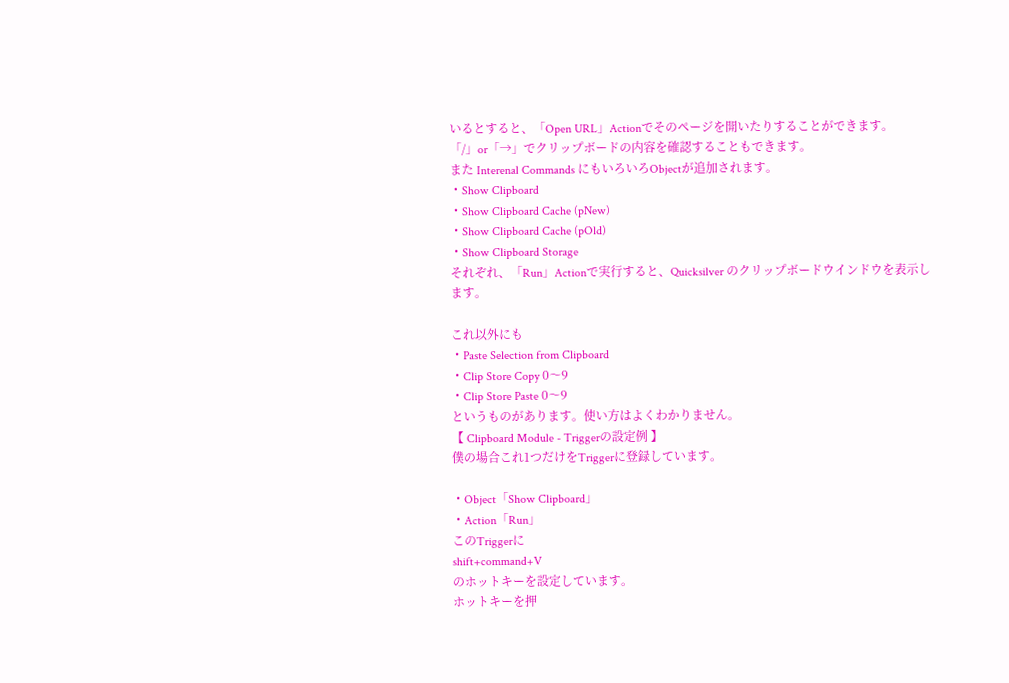いるとすると、「Open URL」Actionでそのページを開いたりすることができます。
「/」or「→」でクリップボードの内容を確認することもできます。
また Interenal Commands にもいろいろObjectが追加されます。
・Show Clipboard
・Show Clipboard Cache (pNew)
・Show Clipboard Cache (pOld)
・Show Clipboard Storage
それぞれ、「Run」Actionで実行すると、Quicksilver のクリップボードウインドウを表示します。

これ以外にも
・Paste Selection from Clipboard
・Clip Store Copy 0〜9
・Clip Store Paste 0〜9
というものがあります。使い方はよくわかりません。
【 Clipboard Module - Triggerの設定例 】
僕の場合これ1つだけをTriggerに登録しています。

・Object「Show Clipboard」
・Action「Run」
このTriggerに
shift+command+V
のホットキーを設定しています。
ホットキーを押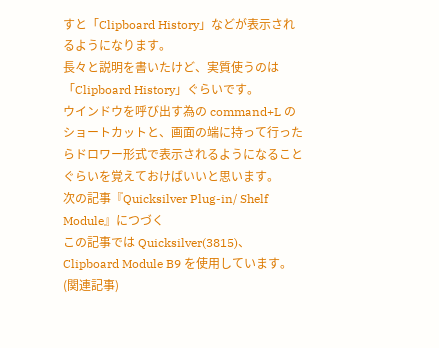すと「Clipboard History」などが表示されるようになります。
長々と説明を書いたけど、実質使うのは「Clipboard History」ぐらいです。
ウインドウを呼び出す為の command+L のショートカットと、画面の端に持って行ったらドロワー形式で表示されるようになることぐらいを覚えておけばいいと思います。
次の記事『Quicksilver Plug-in/ Shelf Module』につづく
この記事では Quicksilver(3815)、Clipboard Module B9 を使用しています。
(関連記事)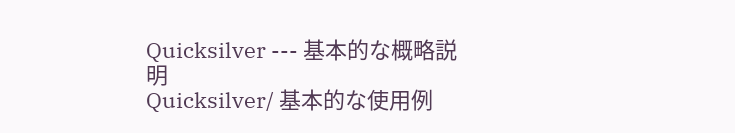Quicksilver --- 基本的な概略説明
Quicksilver/ 基本的な使用例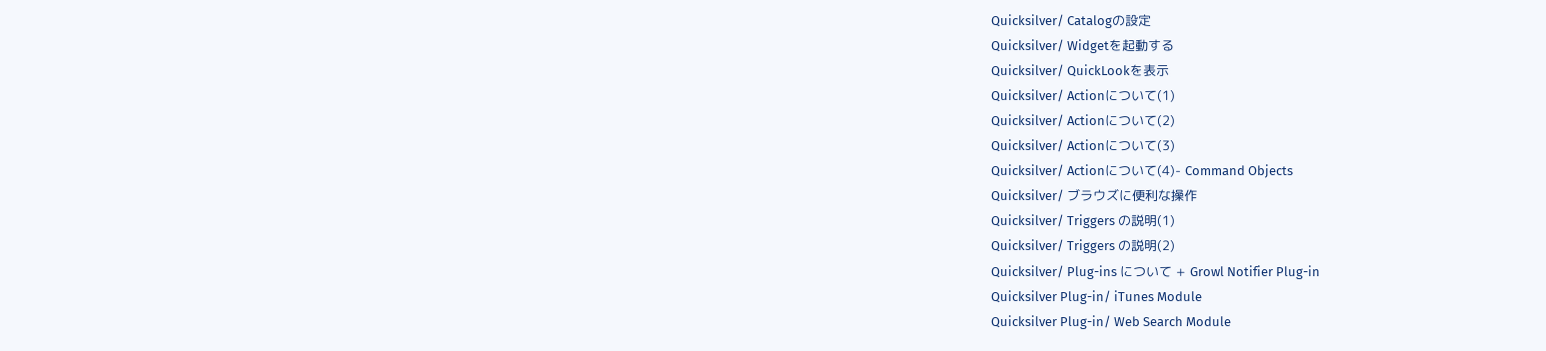Quicksilver/ Catalogの設定
Quicksilver/ Widgetを起動する
Quicksilver/ QuickLookを表示
Quicksilver/ Actionについて(1)
Quicksilver/ Actionについて(2)
Quicksilver/ Actionについて(3)
Quicksilver/ Actionについて(4)- Command Objects
Quicksilver/ ブラウズに便利な操作
Quicksilver/ Triggers の説明(1)
Quicksilver/ Triggers の説明(2)
Quicksilver/ Plug-ins について + Growl Notifier Plug-in
Quicksilver Plug-in/ iTunes Module
Quicksilver Plug-in/ Web Search Module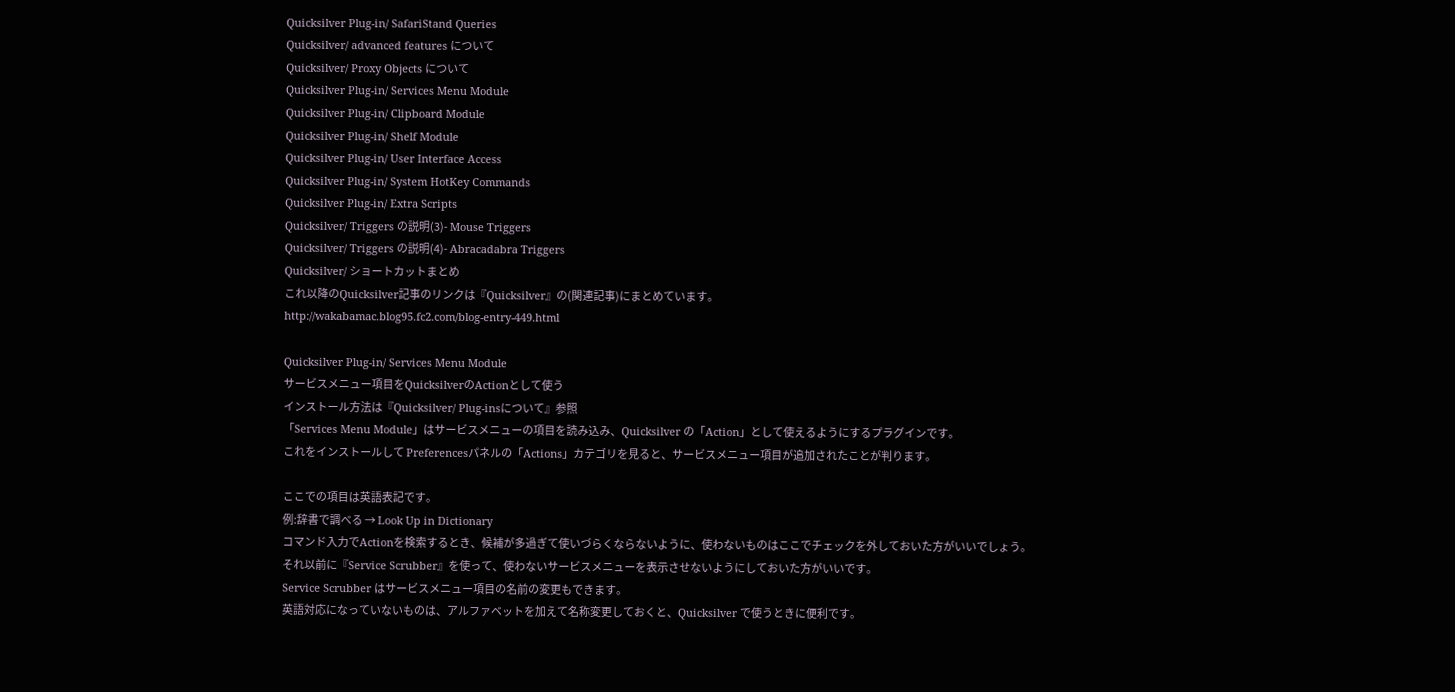Quicksilver Plug-in/ SafariStand Queries
Quicksilver/ advanced features について
Quicksilver/ Proxy Objects について
Quicksilver Plug-in/ Services Menu Module
Quicksilver Plug-in/ Clipboard Module
Quicksilver Plug-in/ Shelf Module
Quicksilver Plug-in/ User Interface Access
Quicksilver Plug-in/ System HotKey Commands
Quicksilver Plug-in/ Extra Scripts
Quicksilver/ Triggers の説明(3)- Mouse Triggers
Quicksilver/ Triggers の説明(4)- Abracadabra Triggers
Quicksilver/ ショートカットまとめ
これ以降のQuicksilver記事のリンクは『Quicksilver』の(関連記事)にまとめています。
http://wakabamac.blog95.fc2.com/blog-entry-449.html

Quicksilver Plug-in/ Services Menu Module
サービスメニュー項目をQuicksilverのActionとして使う
インストール方法は『Quicksilver/ Plug-insについて』参照
「Services Menu Module」はサービスメニューの項目を読み込み、Quicksilver の「Action」として使えるようにするプラグインです。
これをインストールして Preferencesパネルの「Actions」カテゴリを見ると、サービスメニュー項目が追加されたことが判ります。

ここでの項目は英語表記です。
例:辞書で調べる → Look Up in Dictionary
コマンド入力でActionを検索するとき、候補が多過ぎて使いづらくならないように、使わないものはここでチェックを外しておいた方がいいでしょう。
それ以前に『Service Scrubber』を使って、使わないサービスメニューを表示させないようにしておいた方がいいです。
Service Scrubber はサービスメニュー項目の名前の変更もできます。
英語対応になっていないものは、アルファベットを加えて名称変更しておくと、Quicksilver で使うときに便利です。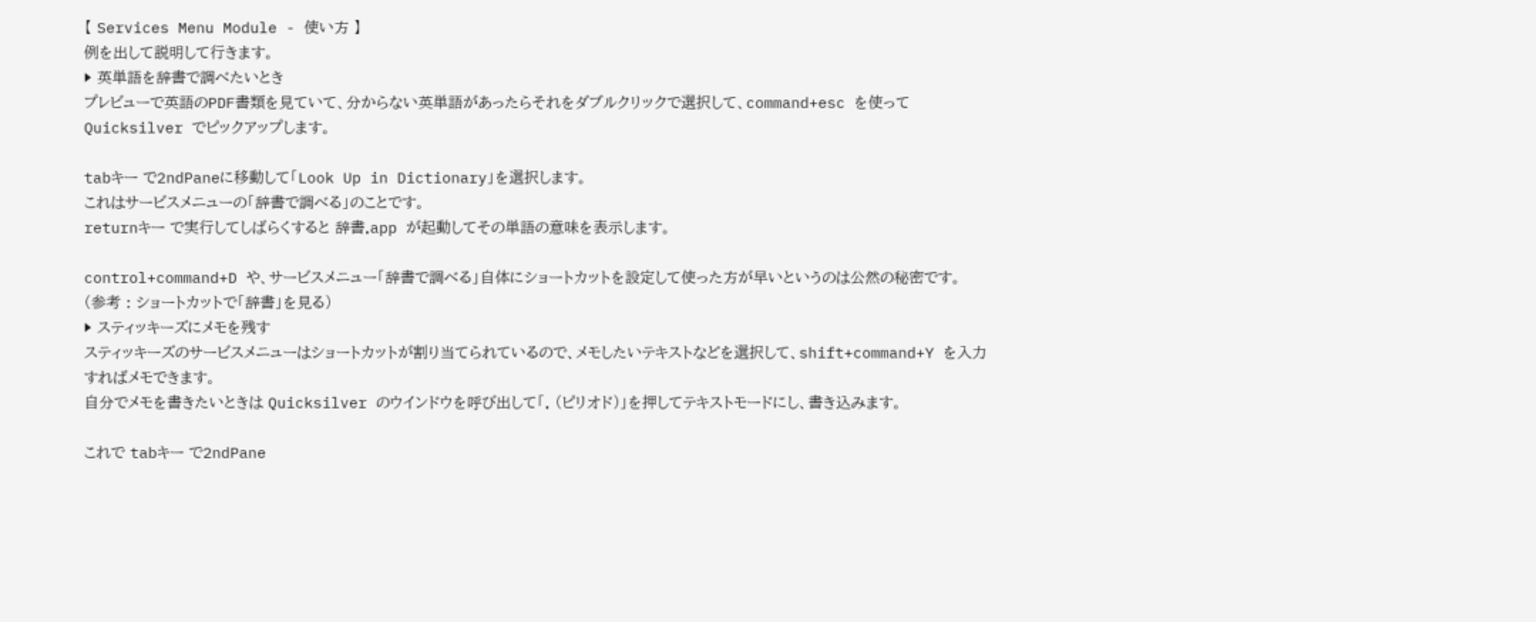【 Services Menu Module - 使い方 】
例を出して説明して行きます。
▶ 英単語を辞書で調べたいとき
プレビューで英語のPDF書類を見ていて、分からない英単語があったらそれをダブルクリックで選択して、command+esc を使って Quicksilver でピックアップします。

tabキー で2ndPaneに移動して「Look Up in Dictionary」を選択します。
これはサービスメニューの「辞書で調べる」のことです。
returnキー で実行してしばらくすると 辞書.app が起動してその単語の意味を表示します。

control+command+D や、サービスメニュー「辞書で調べる」自体にショートカットを設定して使った方が早いというのは公然の秘密です。
(参考 : ショートカットで「辞書」を見る)
▶ スティッキーズにメモを残す
スティッキーズのサービスメニューはショートカットが割り当てられているので、メモしたいテキストなどを選択して、shift+command+Y を入力すればメモできます。
自分でメモを書きたいときは Quicksilver のウインドウを呼び出して「. (ピリオド)」を押してテキストモードにし、書き込みます。

これで tabキー で2ndPane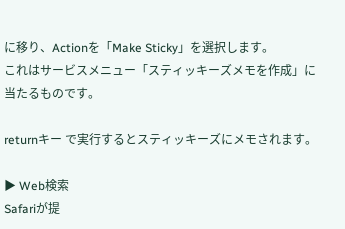に移り、Actionを「Make Sticky」を選択します。
これはサービスメニュー「スティッキーズメモを作成」に当たるものです。

returnキー で実行するとスティッキーズにメモされます。

▶ Web検索
Safariが提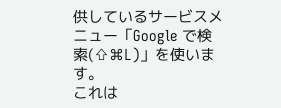供しているサービスメニュー「Google で検索(⇧⌘L)」を使います。
これは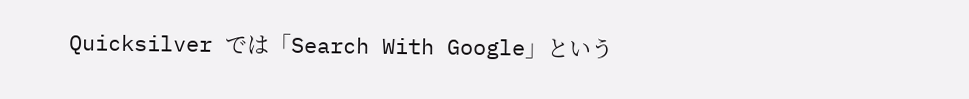Quicksilver では「Search With Google」という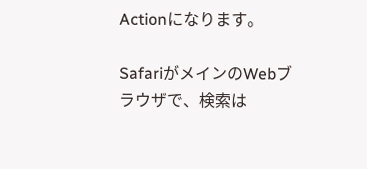Actionになります。

SafariがメインのWebブラウザで、検索は